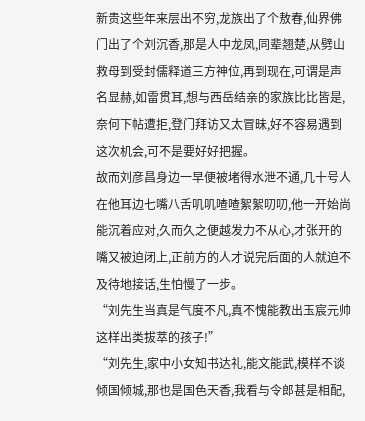新贵这些年来层出不穷,龙族出了个敖春,仙界佛门出了个刘沉香,那是人中龙凤,同辈翘楚,从劈山救母到受封儒释道三方神位,再到现在,可谓是声名显赫,如雷贯耳,想与西岳结亲的家族比比皆是,奈何下帖遭拒,登门拜访又太冒昧,好不容易遇到这次机会,可不是要好好把握。
故而刘彦昌身边一早便被堵得水泄不通,几十号人在他耳边七嘴八舌叽叽喳喳絮絮叨叨,他一开始尚能沉着应对,久而久之便越发力不从心,才张开的嘴又被迫闭上,正前方的人才说完后面的人就迫不及待地接话,生怕慢了一步。
“刘先生当真是气度不凡,真不愧能教出玉宸元帅这样出类拔萃的孩子!”
“刘先生,家中小女知书达礼,能文能武,模样不谈倾国倾城,那也是国色天香,我看与令郎甚是相配,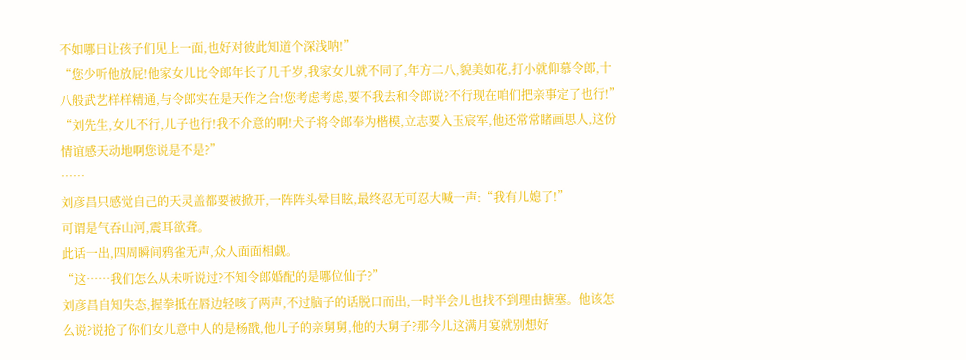不如哪日让孩子们见上一面,也好对彼此知道个深浅呐!”
“您少听他放屁!他家女儿比令郎年长了几千岁,我家女儿就不同了,年方二八,貌美如花,打小就仰慕令郎,十八般武艺样样精通,与令郎实在是天作之合!您考虑考虑,要不我去和令郎说?不行现在咱们把亲事定了也行!”
“刘先生,女儿不行,儿子也行!我不介意的啊!犬子将令郎奉为楷模,立志要入玉宸军,他还常常睹画思人,这份情谊感天动地啊您说是不是?”
……
刘彦昌只感觉自己的天灵盖都要被掀开,一阵阵头晕目眩,最终忍无可忍大喊一声:“我有儿媳了!”
可谓是气吞山河,震耳欲聋。
此话一出,四周瞬间鸦雀无声,众人面面相觑。
“这……我们怎么从未听说过?不知令郎婚配的是哪位仙子?”
刘彦昌自知失态,握拳抵在唇边轻咳了两声,不过脑子的话脱口而出,一时半会儿也找不到理由搪塞。他该怎么说?说抢了你们女儿意中人的是杨戬,他儿子的亲舅舅,他的大舅子?那今儿这满月宴就别想好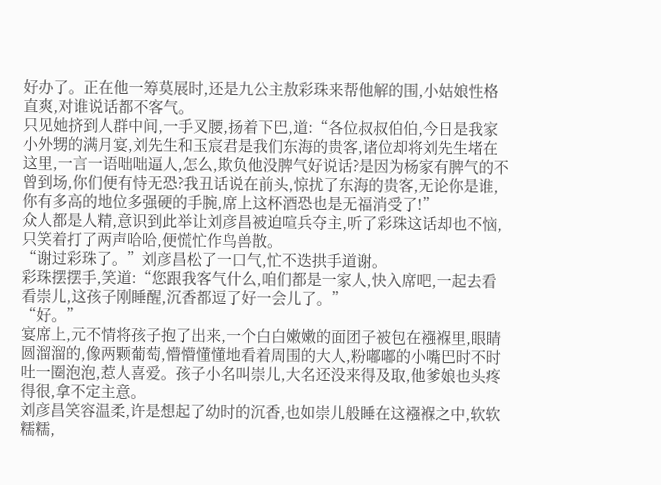好办了。正在他一筹莫展时,还是九公主敖彩珠来帮他解的围,小姑娘性格直爽,对谁说话都不客气。
只见她挤到人群中间,一手叉腰,扬着下巴,道:“各位叔叔伯伯,今日是我家小外甥的满月宴,刘先生和玉宸君是我们东海的贵客,诸位却将刘先生堵在这里,一言一语咄咄逼人,怎么,欺负他没脾气好说话?是因为杨家有脾气的不曾到场,你们便有恃无恐?我丑话说在前头,惊扰了东海的贵客,无论你是谁,你有多高的地位多强硬的手腕,席上这杯酒恐也是无福消受了!”
众人都是人精,意识到此举让刘彦昌被迫喧兵夺主,听了彩珠这话却也不恼,只笑着打了两声哈哈,便慌忙作鸟兽散。
“谢过彩珠了。”刘彦昌松了一口气,忙不迭拱手道谢。
彩珠摆摆手,笑道:“您跟我客气什么,咱们都是一家人,快入席吧,一起去看看崇儿,这孩子刚睡醒,沉香都逗了好一会儿了。”
“好。”
宴席上,元不情将孩子抱了出来,一个白白嫩嫩的面团子被包在襁褓里,眼睛圆溜溜的,像两颗葡萄,懵懵懂懂地看着周围的大人,粉嘟嘟的小嘴巴时不时吐一圈泡泡,惹人喜爱。孩子小名叫崇儿,大名还没来得及取,他爹娘也头疼得很,拿不定主意。
刘彦昌笑容温柔,许是想起了幼时的沉香,也如崇儿般睡在这襁褓之中,软软糯糯,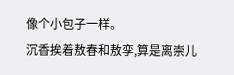像个小包子一样。
沉香挨着敖春和敖孪,算是离崇儿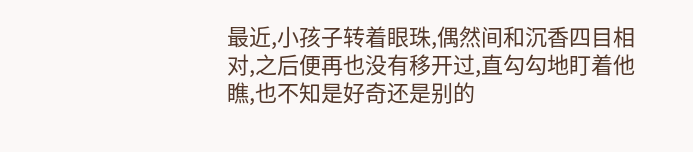最近,小孩子转着眼珠,偶然间和沉香四目相对,之后便再也没有移开过,直勾勾地盯着他瞧,也不知是好奇还是别的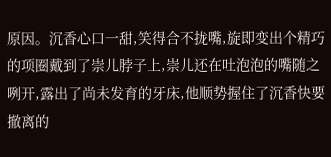原因。沉香心口一甜,笑得合不拢嘴,旋即变出个精巧的项圈戴到了崇儿脖子上,崇儿还在吐泡泡的嘴随之咧开,露出了尚未发育的牙床,他顺势握住了沉香快要撤离的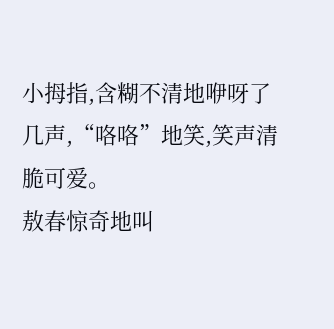小拇指,含糊不清地咿呀了几声,“咯咯”地笑,笑声清脆可爱。
敖春惊奇地叫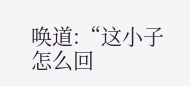唤道:“这小子怎么回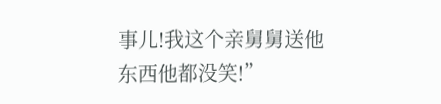事儿!我这个亲舅舅送他东西他都没笑!”